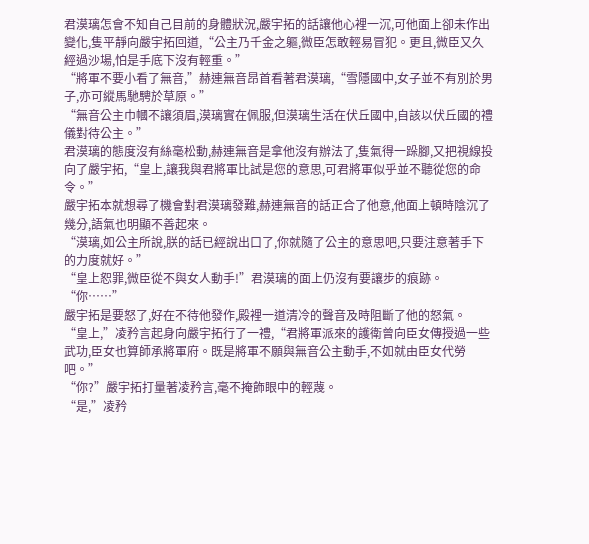君漠璃怎會不知自己目前的身體狀況,嚴宇拓的話讓他心裡一沉,可他面上卻未作出變化,隻平靜向嚴宇拓回道,“公主乃千金之軀,微臣怎敢輕易冒犯。更且,微臣又久經過沙場,怕是手底下沒有輕重。”
“將軍不要小看了無音,”赫連無音昂首看著君漠璃,“雪隱國中,女子並不有別於男子,亦可縱馬馳騁於草原。”
“無音公主巾幗不讓須眉,漠璃實在佩服,但漠璃生活在伏丘國中,自該以伏丘國的禮儀對待公主。”
君漠璃的態度沒有絲毫松動,赫連無音是拿他沒有辦法了,隻氣得一跺腳,又把視線投向了嚴宇拓,“皇上,讓我與君將軍比試是您的意思,可君將軍似乎並不聽從您的命令。”
嚴宇拓本就想尋了機會對君漠璃發難,赫連無音的話正合了他意,他面上頓時陰沉了幾分,語氣也明顯不善起來。
“漠璃,如公主所說,朕的話已經說出口了,你就隨了公主的意思吧,只要注意著手下的力度就好。”
“皇上恕罪,微臣從不與女人動手!”君漠璃的面上仍沒有要讓步的痕跡。
“你……”
嚴宇拓是要怒了,好在不待他發作,殿裡一道清冷的聲音及時阻斷了他的怒氣。
“皇上,”凌矜言起身向嚴宇拓行了一禮,“君將軍派來的護衛曾向臣女傳授過一些武功,臣女也算師承將軍府。既是將軍不願與無音公主動手,不如就由臣女代勞吧。”
“你?”嚴宇拓打量著凌矜言,毫不掩飾眼中的輕蔑。
“是,”凌矜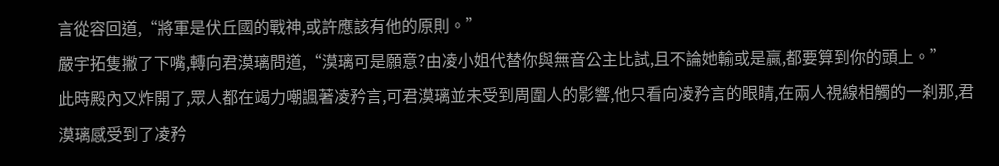言從容回道,“將軍是伏丘國的戰神,或許應該有他的原則。”
嚴宇拓隻撇了下嘴,轉向君漠璃問道,“漠璃可是願意?由凌小姐代替你與無音公主比試,且不論她輸或是贏,都要算到你的頭上。”
此時殿內又炸開了,眾人都在竭力嘲諷著凌矜言,可君漠璃並未受到周圍人的影響,他只看向凌矜言的眼睛,在兩人視線相觸的一刹那,君漠璃感受到了凌矜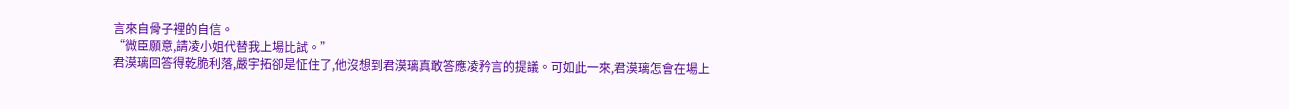言來自骨子裡的自信。
“微臣願意,請凌小姐代替我上場比試。”
君漠璃回答得乾脆利落,嚴宇拓卻是怔住了,他沒想到君漠璃真敢答應凌矜言的提議。可如此一來,君漠璃怎會在場上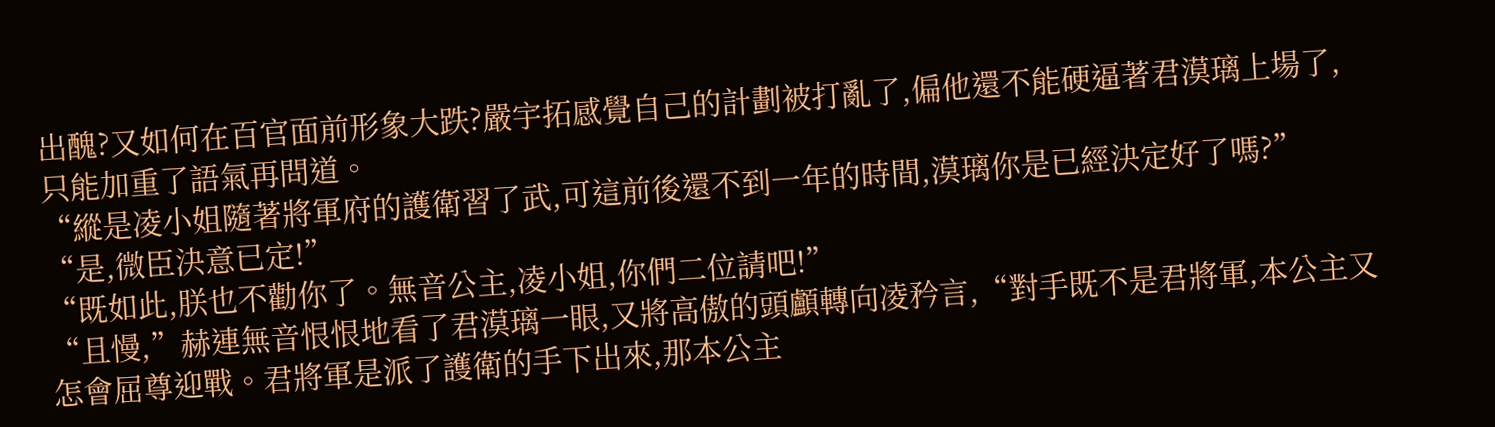出醜?又如何在百官面前形象大跌?嚴宇拓感覺自己的計劃被打亂了,偏他還不能硬逼著君漠璃上場了,只能加重了語氣再問道。
“縱是凌小姐隨著將軍府的護衛習了武,可這前後還不到一年的時間,漠璃你是已經決定好了嗎?”
“是,微臣決意已定!”
“既如此,朕也不勸你了。無音公主,凌小姐,你們二位請吧!”
“且慢,”赫連無音恨恨地看了君漠璃一眼,又將高傲的頭顱轉向凌矜言,“對手既不是君將軍,本公主又怎會屈尊迎戰。君將軍是派了護衛的手下出來,那本公主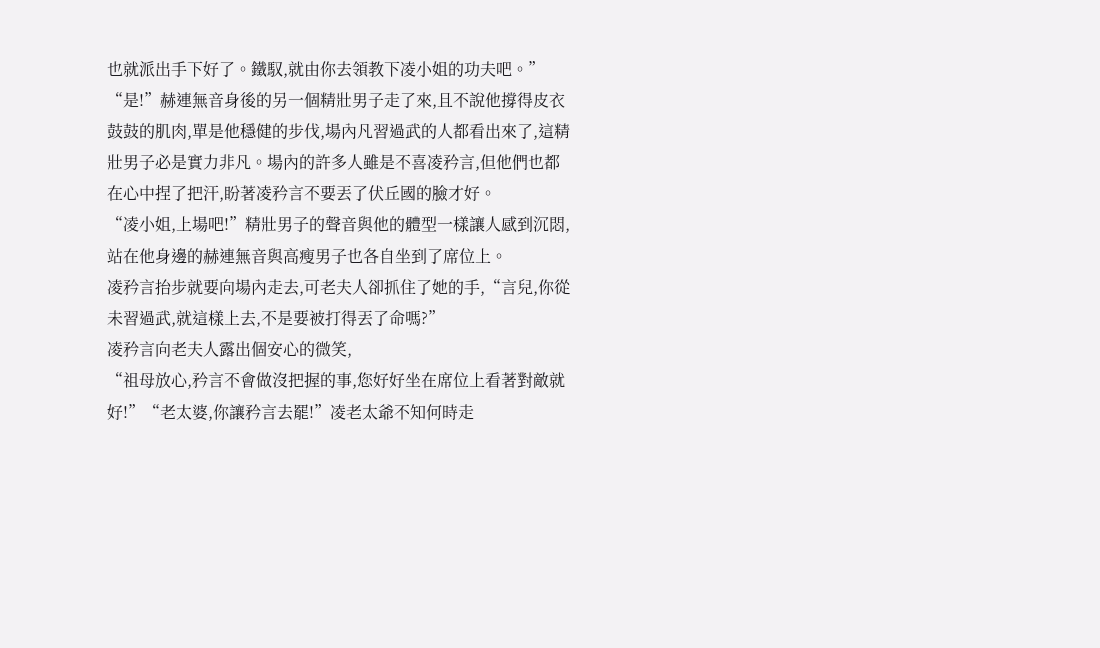也就派出手下好了。鐵馭,就由你去領教下凌小姐的功夫吧。”
“是!”赫連無音身後的另一個精壯男子走了來,且不說他撐得皮衣鼓鼓的肌肉,單是他穩健的步伐,場內凡習過武的人都看出來了,這精壯男子必是實力非凡。場內的許多人雖是不喜凌矜言,但他們也都在心中捏了把汗,盼著凌矜言不要丟了伏丘國的臉才好。
“凌小姐,上場吧!”精壯男子的聲音與他的體型一樣讓人感到沉悶,站在他身邊的赫連無音與高瘦男子也各自坐到了席位上。
凌矜言抬步就要向場內走去,可老夫人卻抓住了她的手,“言兒,你從未習過武,就這樣上去,不是要被打得丟了命嗎?”
凌矜言向老夫人露出個安心的微笑,
“祖母放心,矜言不會做沒把握的事,您好好坐在席位上看著對敵就好!”“老太婆,你讓矜言去罷!”凌老太爺不知何時走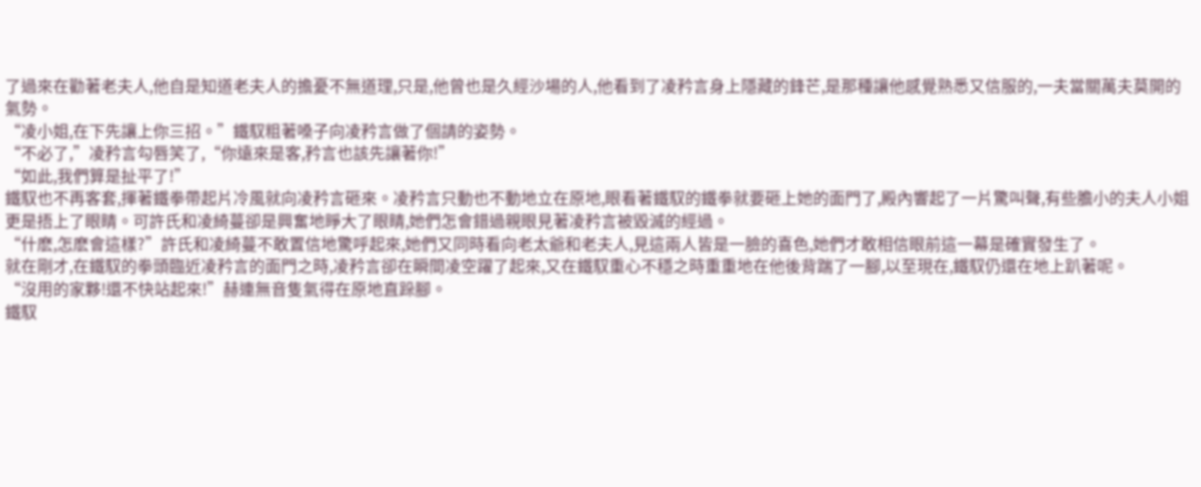了過來在勸著老夫人,他自是知道老夫人的擔憂不無道理,只是,他曾也是久經沙場的人,他看到了凌矜言身上隱藏的鋒芒,是那種讓他感覺熟悉又信服的,一夫當關萬夫莫開的氣勢。
“凌小姐,在下先讓上你三招。”鐵馭粗著嗓子向凌矜言做了個請的姿勢。
“不必了,”凌矜言勾唇笑了,“你遠來是客,矜言也該先讓著你!”
“如此,我們算是扯平了!”
鐵馭也不再客套,揮著鐵拳帶起片冷風就向凌矜言砸來。凌矜言只動也不動地立在原地,眼看著鐵馭的鐵拳就要砸上她的面門了,殿內響起了一片驚叫聲,有些膽小的夫人小姐更是捂上了眼睛。可許氏和凌綺蔓卻是興奮地睜大了眼睛,她們怎會錯過親眼見著凌矜言被毀滅的經過。
“什麽,怎麽會這樣?”許氏和凌綺蔓不敢置信地驚呼起來,她們又同時看向老太爺和老夫人,見這兩人皆是一臉的喜色,她們才敢相信眼前這一幕是確實發生了。
就在剛才,在鐵馭的拳頭臨近凌矜言的面門之時,凌矜言卻在瞬間凌空躍了起來,又在鐵馭重心不穩之時重重地在他後背踹了一腳,以至現在,鐵馭仍還在地上趴著呢。
“沒用的家夥!還不快站起來!”赫連無音隻氣得在原地直跺腳。
鐵馭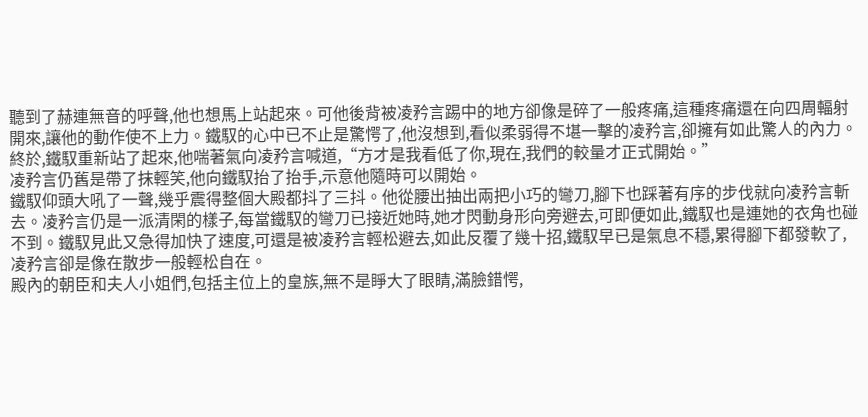聽到了赫連無音的呼聲,他也想馬上站起來。可他後背被凌矜言踢中的地方卻像是碎了一般疼痛,這種疼痛還在向四周輻射開來,讓他的動作使不上力。鐵馭的心中已不止是驚愕了,他沒想到,看似柔弱得不堪一擊的凌矜言,卻擁有如此驚人的內力。
終於,鐵馭重新站了起來,他喘著氣向凌矜言喊道,“方才是我看低了你,現在,我們的較量才正式開始。”
凌矜言仍舊是帶了抹輕笑,他向鐵馭抬了抬手,示意他隨時可以開始。
鐵馭仰頭大吼了一聲,幾乎震得整個大殿都抖了三抖。他從腰出抽出兩把小巧的彎刀,腳下也踩著有序的步伐就向凌矜言斬去。凌矜言仍是一派清閑的樣子,每當鐵馭的彎刀已接近她時,她才閃動身形向旁避去,可即便如此,鐵馭也是連她的衣角也碰不到。鐵馭見此又急得加快了速度,可還是被凌矜言輕松避去,如此反覆了幾十招,鐵馭早已是氣息不穩,累得腳下都發軟了,凌矜言卻是像在散步一般輕松自在。
殿內的朝臣和夫人小姐們,包括主位上的皇族,無不是睜大了眼睛,滿臉錯愕,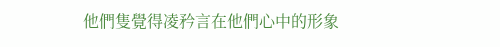他們隻覺得凌矜言在他們心中的形象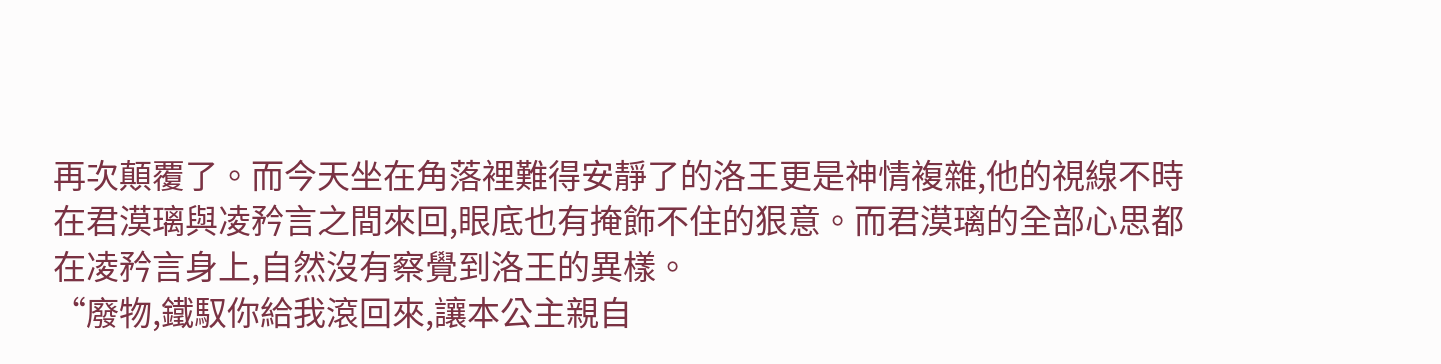再次顛覆了。而今天坐在角落裡難得安靜了的洛王更是神情複雜,他的視線不時在君漠璃與凌矜言之間來回,眼底也有掩飾不住的狠意。而君漠璃的全部心思都在凌矜言身上,自然沒有察覺到洛王的異樣。
“廢物,鐵馭你給我滾回來,讓本公主親自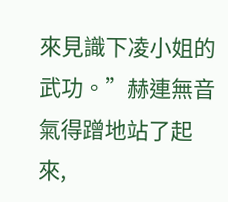來見識下凌小姐的武功。”赫連無音氣得蹭地站了起來,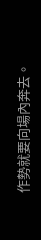作勢就要向場內奔去。